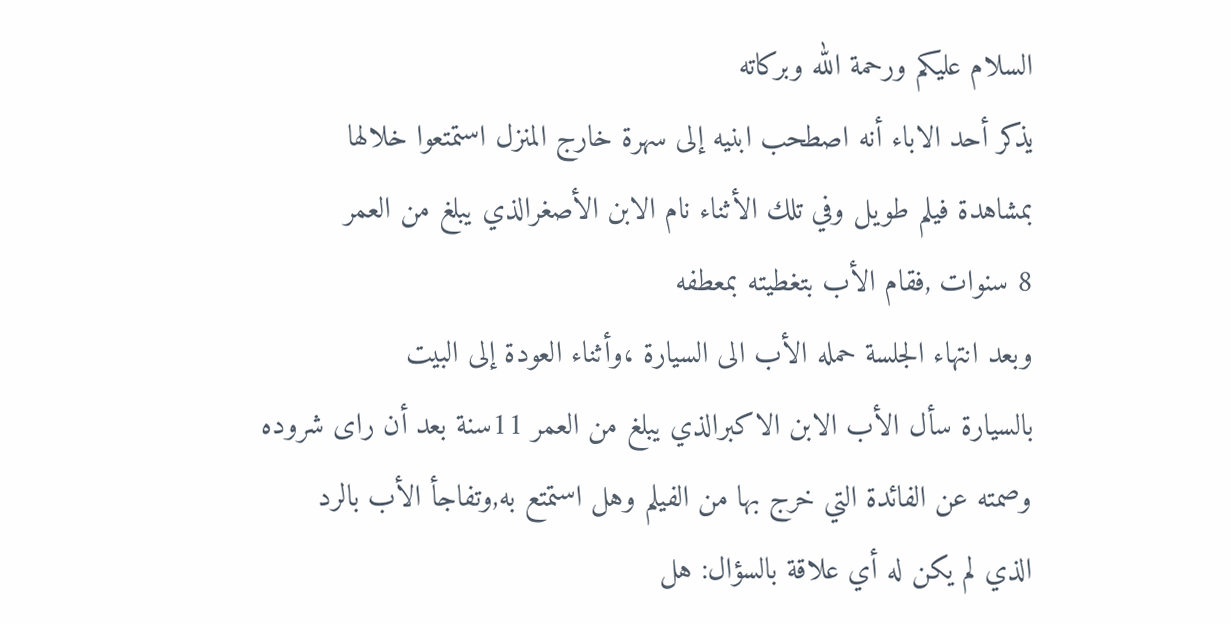السلام عليكم ورحمة الله وبركاته
يذكر أحد الاباء أنه اصطحب ابنيه إلى سهرة خارج المنزل استمتعوا خلالها
بمشاهدة فيلم طويل وفي تلك الأثناء نام الابن الأصغرالذي يبلغ من العمر
8 سنوات ,فقام الأب بتغطيته بمعطفه
وبعد انتهاء الجلسة حمله الأب الى السيارة ،وأثناء العودة إلى البيت
بالسيارة سأل الأب الابن الاكبرالذي يبلغ من العمر 11سنة بعد أن راى شروده
وصمته عن الفائدة التي خرج بها من الفيلم وهل استمتع به,وتفاجأ الأب بالرد
الذي لم يكن له أي علاقة بالسؤال: هل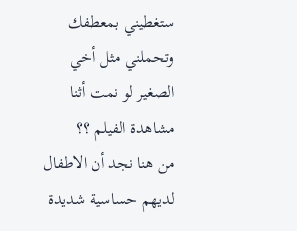ستغطيني بمعطفك وتحملني مثل أخي الصغير لو نمت أثنا مشاهدة الفيلم ؟؟
من هنا نجد أن الاطفال لديهم حساسية شديدة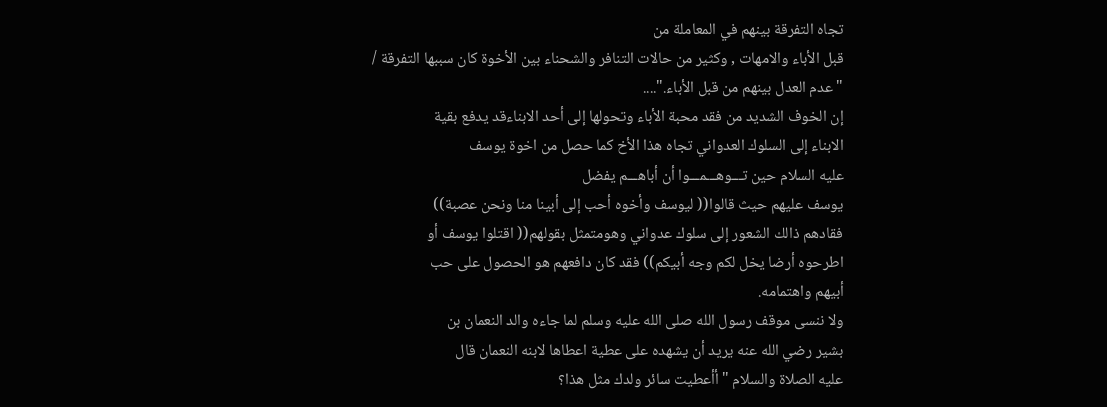تجاه التفرقة بينهم في المعاملة من
قبل الأباء والامهات , وكثير من حالات التنافر والشحناء بين الأخوة كان سببها التفرقة /
"عدم العدل بينهم من قبل الأباء."....
إن الخوف الشديد من فقد محبة الأباء وتحولها إلى أحد الابناءقد يدفع بقية
الابناء إلى السلوك العدواني تجاه هذا الأخ كما حصل من اخوة يوسف
عليه السلام حين تـــوهـــمـــوا أن أباهـــم يفضل
يوسف عليهم حيث قالوا(( ليوسف وأخوه أحب إلى أبينا منا ونحن عصبة))
فقادهم ذالك الشعور إلى سلوك عدواني وهومتمثل بقولهم(( اقتلوا يوسف أو
اطرحوه أرضا يخل لكم وجه أبيكم)) فقد كان دافعهم هو الحصول على حب
أبيهم واهتمامه.
ولا ننسى موقف رسول الله صلى الله عليه وسلم لما جاءه والد النعمان بن
بشير رضي الله عنه يريد أن يشهده على عطية اعطاها لابنه النعمان قال
عليه الصلاة والسلام " أأعطيت سائر ولدك مثل هذا؟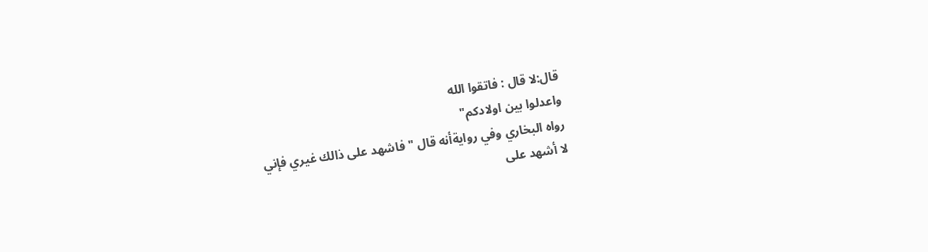قال:لا قال : فاتقوا الله
واعدلوا بين اولادكم"
رواه البخاري وفي روايةأنه قال "فاشهد على ذالك غيري فإني
لا أشهد على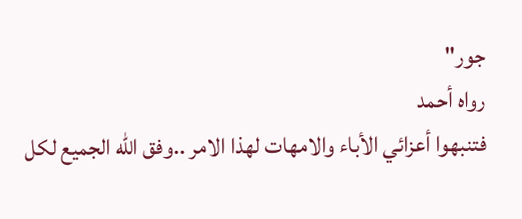جور"
رواه أحمد
فتنبهوا أعزائي الأباء والامهات لهذا الامر ..وفق الله الجميع لكل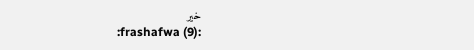خير
:frashafwa (9):